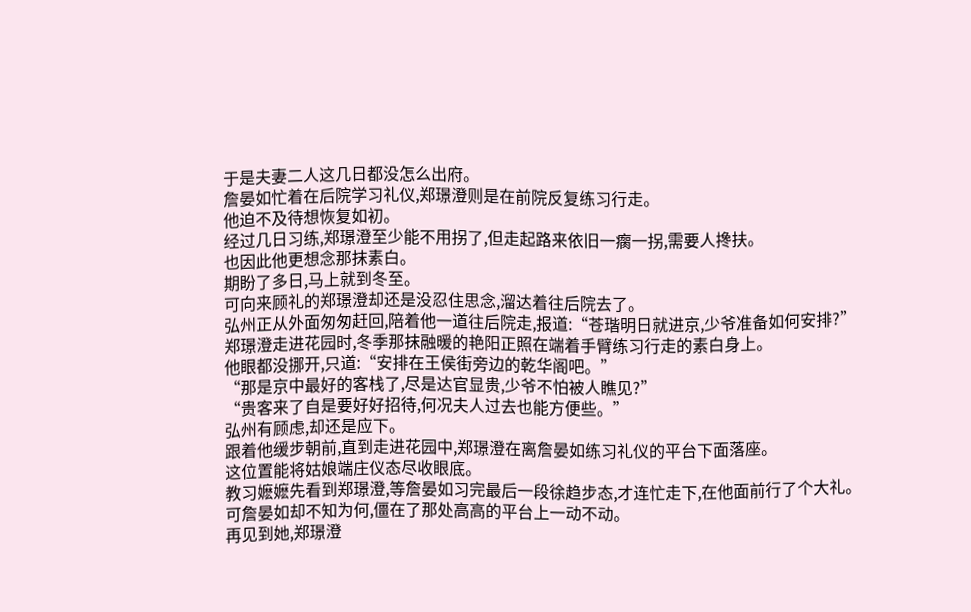于是夫妻二人这几日都没怎么出府。
詹晏如忙着在后院学习礼仪,郑璟澄则是在前院反复练习行走。
他迫不及待想恢复如初。
经过几日习练,郑璟澄至少能不用拐了,但走起路来依旧一瘸一拐,需要人搀扶。
也因此他更想念那抹素白。
期盼了多日,马上就到冬至。
可向来顾礼的郑璟澄却还是没忍住思念,溜达着往后院去了。
弘州正从外面匆匆赶回,陪着他一道往后院走,报道:“苍瑎明日就进京,少爷准备如何安排?”
郑璟澄走进花园时,冬季那抹融暖的艳阳正照在端着手臂练习行走的素白身上。
他眼都没挪开,只道:“安排在王侯街旁边的乾华阁吧。”
“那是京中最好的客栈了,尽是达官显贵,少爷不怕被人瞧见?”
“贵客来了自是要好好招待,何况夫人过去也能方便些。”
弘州有顾虑,却还是应下。
跟着他缓步朝前,直到走进花园中,郑璟澄在离詹晏如练习礼仪的平台下面落座。
这位置能将姑娘端庄仪态尽收眼底。
教习嬷嬷先看到郑璟澄,等詹晏如习完最后一段徐趋步态,才连忙走下,在他面前行了个大礼。
可詹晏如却不知为何,僵在了那处高高的平台上一动不动。
再见到她,郑璟澄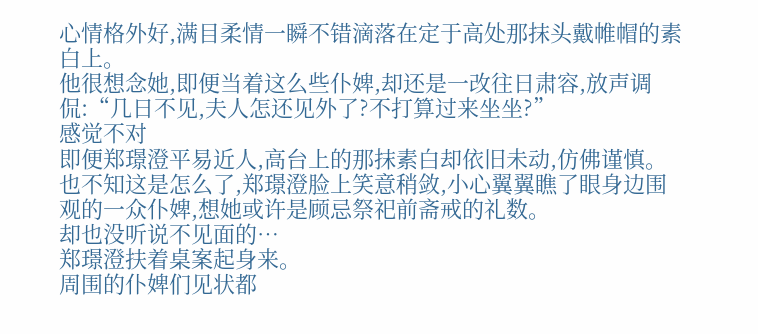心情格外好,满目柔情一瞬不错滴落在定于高处那抹头戴帷帽的素白上。
他很想念她,即便当着这么些仆婢,却还是一改往日肃容,放声调侃:“几日不见,夫人怎还见外了?不打算过来坐坐?”
感觉不对
即便郑璟澄平易近人,高台上的那抹素白却依旧未动,仿佛谨慎。
也不知这是怎么了,郑璟澄脸上笑意稍敛,小心翼翼瞧了眼身边围观的一众仆婢,想她或许是顾忌祭祀前斋戒的礼数。
却也没听说不见面的…
郑璟澄扶着桌案起身来。
周围的仆婢们见状都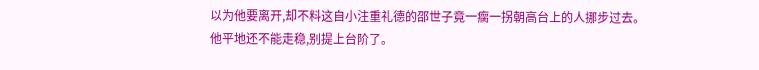以为他要离开,却不料这自小注重礼德的邵世子竟一瘸一拐朝高台上的人挪步过去。
他平地还不能走稳,别提上台阶了。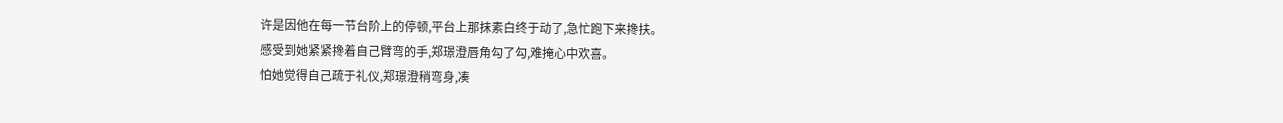许是因他在每一节台阶上的停顿,平台上那抹素白终于动了,急忙跑下来搀扶。
感受到她紧紧搀着自己臂弯的手,郑璟澄唇角勾了勾,难掩心中欢喜。
怕她觉得自己疏于礼仪,郑璟澄稍弯身,凑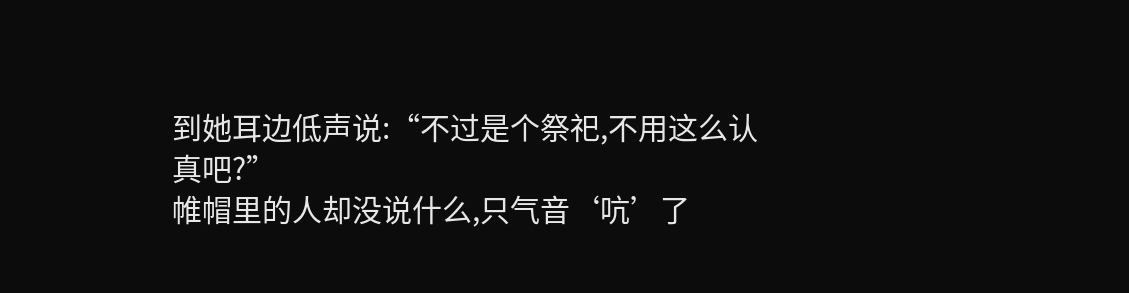到她耳边低声说:“不过是个祭祀,不用这么认真吧?”
帷帽里的人却没说什么,只气音‘吭’了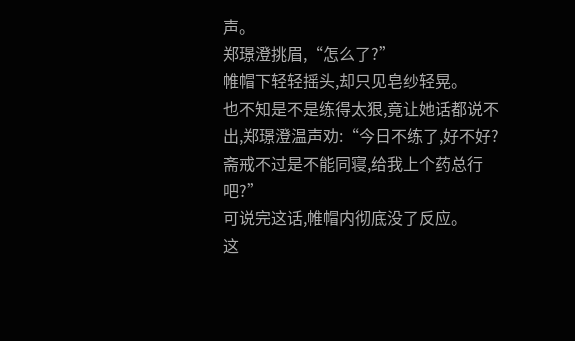声。
郑璟澄挑眉,“怎么了?”
帷帽下轻轻摇头,却只见皂纱轻晃。
也不知是不是练得太狠,竟让她话都说不出,郑璟澄温声劝:“今日不练了,好不好?斋戒不过是不能同寝,给我上个药总行吧?”
可说完这话,帷帽内彻底没了反应。
这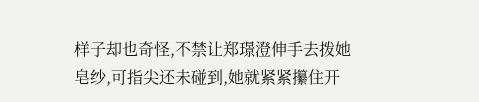样子却也奇怪,不禁让郑璟澄伸手去拨她皂纱,可指尖还未碰到,她就紧紧攥住开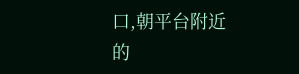口,朝平台附近的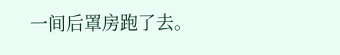一间后罩房跑了去。